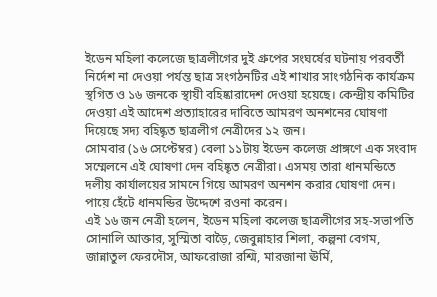ইডেন মহিলা কলেজে ছাত্রলীগের দুই গ্রুপের সংঘর্ষের ঘটনায় পরবর্তী নির্দেশ না দেওয়া পর্যন্ত ছাত্র সংগঠনটির এই শাখার সাংগঠনিক কার্যক্রম স্থগিত ও ১৬ জনকে স্থায়ী বহিষ্কারাদেশ দেওয়া হয়েছে। কেন্দ্রীয় কমিটির দেওয়া এই আদেশ প্রত্যাহারের দাবিতে আমরণ অনশনের ঘোষণা দিয়েছে সদ্য বহিষ্কৃত ছাত্রলীগ নেত্রীদের ১২ জন।
সোমবার (১৬ সেপ্টেম্বর) বেলা ১১টায় ইডেন কলেজ প্রাঙ্গণে এক সংবাদ সম্মেলনে এই ঘোষণা দেন বহিষ্কৃত নেত্রীরা। এসময় তারা ধানমন্ডিতে দলীয় কার্যালয়ের সামনে গিয়ে আমরণ অনশন করার ঘোষণা দেন। পায়ে হেঁটে ধানমন্ডির উদ্দেশে রওনা করেন।
এই ১৬ জন নেত্রী হলেন, ইডেন মহিলা কলেজ ছাত্রলীগের সহ-সভাপতি সোনালি আক্তার, সুস্মিতা বাড়ৈ, জেবুন্নাহার শিলা, কল্পনা বেগম, জান্নাতুল ফেরদৌস, আফরোজা রশ্মি, মারজানা ঊর্মি,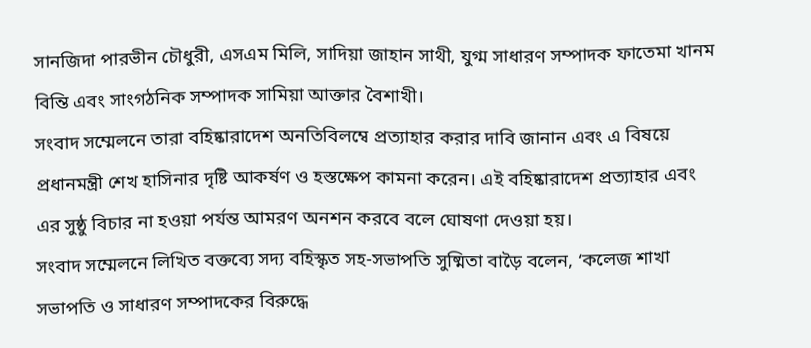সানজিদা পারভীন চৌধুরী, এসএম মিলি, সাদিয়া জাহান সাথী, যুগ্ম সাধারণ সম্পাদক ফাতেমা খানম বিন্তি এবং সাংগঠনিক সম্পাদক সামিয়া আক্তার বৈশাখী।
সংবাদ সম্মেলনে তারা বহিষ্কারাদেশ অনতিবিলম্বে প্রত্যাহার করার দাবি জানান এবং এ বিষয়ে প্রধানমন্ত্রী শেখ হাসিনার দৃষ্টি আকর্ষণ ও হস্তক্ষেপ কামনা করেন। এই বহিষ্কারাদেশ প্রত্যাহার এবং এর সুষ্ঠু বিচার না হওয়া পর্যন্ত আমরণ অনশন করবে বলে ঘোষণা দেওয়া হয়।
সংবাদ সম্মেলনে লিখিত বক্তব্যে সদ্য বহিস্কৃত সহ-সভাপতি সুষ্মিতা বাড়ৈ বলেন, ‘কলেজ শাখা সভাপতি ও সাধারণ সম্পাদকের বিরুদ্ধে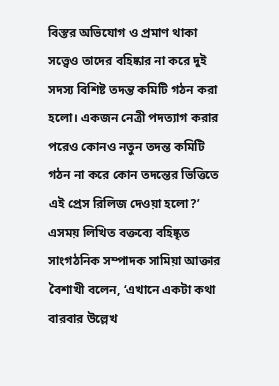বিস্তর অভিযোগ ও প্রমাণ থাকা সত্ত্বেও তাদের বহিষ্কার না করে দুই সদস্য বিশিষ্ট তদন্ত কমিটি গঠন করা হলো। একজন নেত্রী পদত্যাগ করার পরেও কোনও নতুন তদন্ত কমিটি গঠন না করে কোন তদন্তের ভিত্তিতে এই প্রেস রিলিজ দেওয়া হলো?’
এসময় লিখিত বক্তব্যে বহিষ্কৃত সাংগঠনিক সম্পাদক সামিয়া আক্তার বৈশাখী বলেন, ‘এখানে একটা কথা বারবার উল্লেখ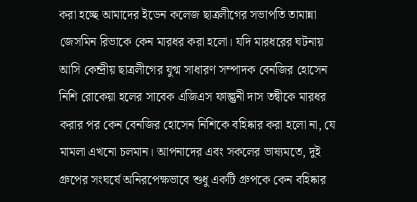করা হচ্ছে আমাদের ইডেন কলেজ ছাত্রলীগের সভাপতি তামান্না জেসমিন রিভাকে কেন মারধর করা হলো। যদি মারধরের ঘটনায় আসি কেন্দ্রীয় ছাত্রলীগের যুগ্ম সাধারণ সম্পাদক বেনজির হোসেন নিশি রোকেয়া হলের সাবেক এজিএস ফাল্গুনী দাস তন্বীকে মারধর করার পর কেন বেনজির হোসেন নিশিকে বহিষ্কার করা হলো না, যে মামলা এখনো চলমান। আপনাদের এবং সকলের ভাষ্যমতে, দুই গ্রুপের সংঘর্ষে অনিরপেক্ষভাবে শুধু একটি গ্রুপকে কেন বহিষ্কার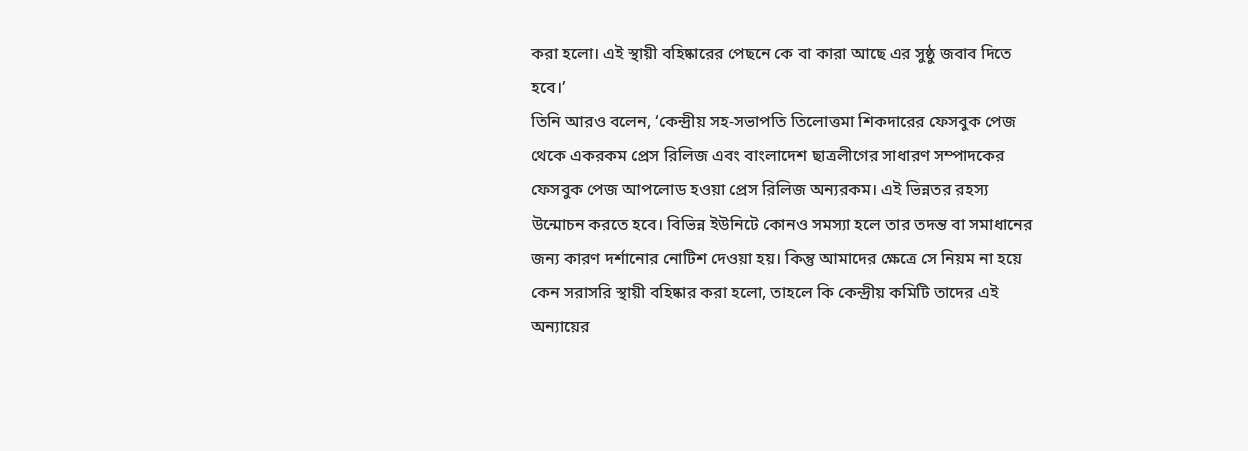করা হলো। এই স্থায়ী বহিষ্কারের পেছনে কে বা কারা আছে এর সুষ্ঠু জবাব দিতে হবে।’
তিনি আরও বলেন, ‘কেন্দ্রীয় সহ-সভাপতি তিলোত্তমা শিকদারের ফেসবুক পেজ থেকে একরকম প্রেস রিলিজ এবং বাংলাদেশ ছাত্রলীগের সাধারণ সম্পাদকের ফেসবুক পেজ আপলোড হওয়া প্রেস রিলিজ অন্যরকম। এই ভিন্নতর রহস্য উন্মোচন করতে হবে। বিভিন্ন ইউনিটে কোনও সমস্যা হলে তার তদন্ত বা সমাধানের জন্য কারণ দর্শানোর নোটিশ দেওয়া হয়। কিন্তু আমাদের ক্ষেত্রে সে নিয়ম না হয়ে কেন সরাসরি স্থায়ী বহিষ্কার করা হলো, তাহলে কি কেন্দ্রীয় কমিটি তাদের এই অন্যায়ের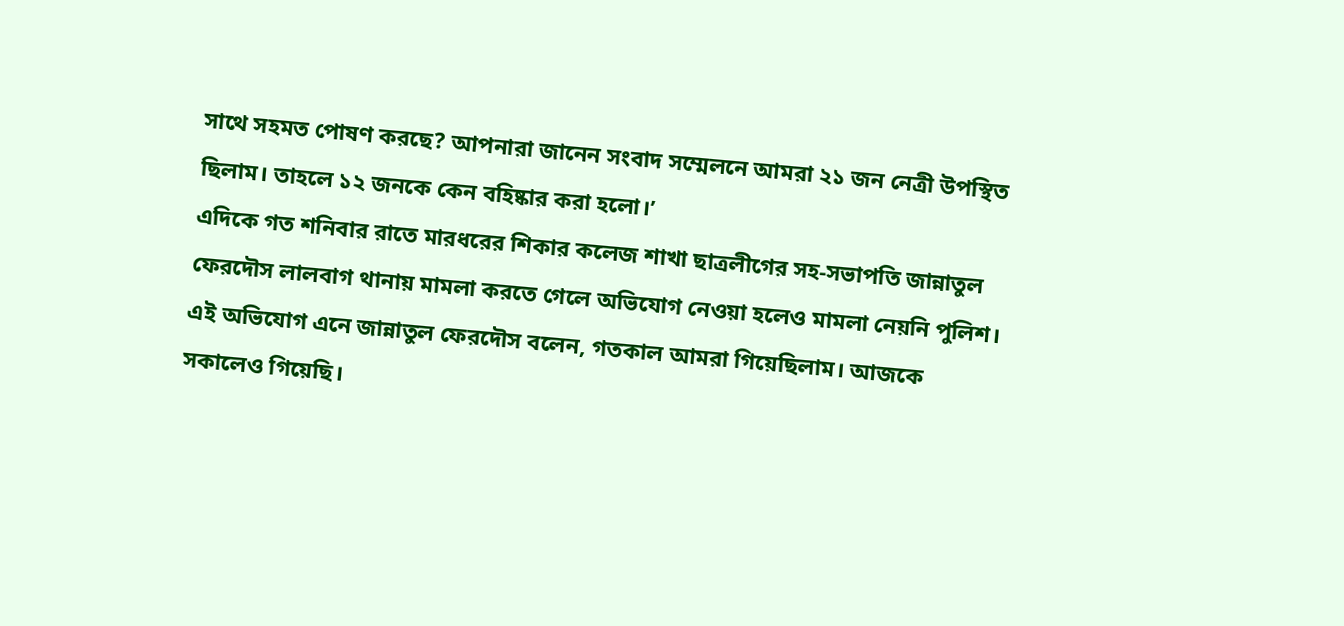সাথে সহমত পোষণ করছে? আপনারা জানেন সংবাদ সম্মেলনে আমরা ২১ জন নেত্রী উপস্থিত ছিলাম। তাহলে ১২ জনকে কেন বহিষ্কার করা হলো।’
এদিকে গত শনিবার রাতে মারধরের শিকার কলেজ শাখা ছাত্রলীগের সহ-সভাপতি জান্নাতুল ফেরদৌস লালবাগ থানায় মামলা করতে গেলে অভিযোগ নেওয়া হলেও মামলা নেয়নি পুলিশ। এই অভিযোগ এনে জান্নাতুল ফেরদৌস বলেন, গতকাল আমরা গিয়েছিলাম। আজকে সকালেও গিয়েছি।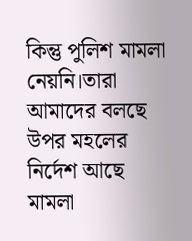কিন্তু পুলিশ মামলা নেয়নি।তারা আমাদের বলছে উপর মহলের নির্দেশ আছে মামলা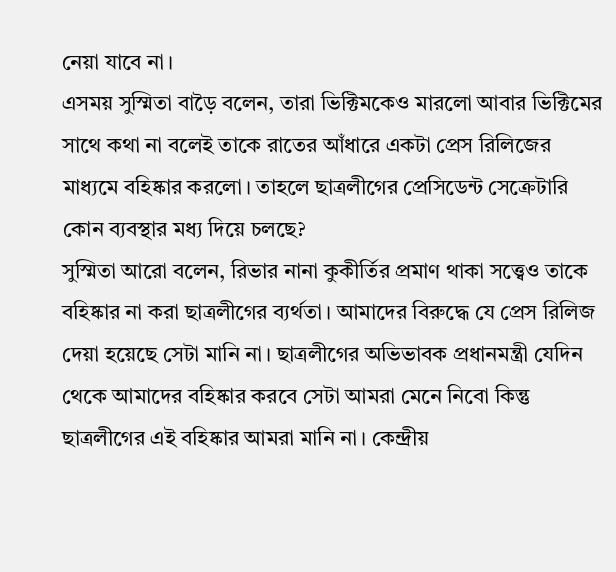নেয়া যাবে না।
এসময় সুস্মিতা বাড়ৈ বলেন, তারা ভিক্টিমকেও মারলো আবার ভিক্টিমের সাথে কথা না বলেই তাকে রাতের আঁধারে একটা প্রেস রিলিজের মাধ্যমে বহিষ্কার করলো। তাহলে ছাত্রলীগের প্রেসিডেন্ট সেক্রেটারি কোন ব্যবস্থার মধ্য দিয়ে চলছে?
সুস্মিতা আরো বলেন, রিভার নানা কুকীর্তির প্রমাণ থাকা সত্ত্বেও তাকে বহিষ্কার না করা ছাত্রলীগের ব্যর্থতা। আমাদের বিরুদ্ধে যে প্রেস রিলিজ দেয়া হয়েছে সেটা মানি না। ছাত্রলীগের অভিভাবক প্রধানমন্ত্রী যেদিন থেকে আমাদের বহিষ্কার করবে সেটা আমরা মেনে নিবো কিন্তু ছাত্রলীগের এই বহিষ্কার আমরা মানি না। কেন্দ্রীয়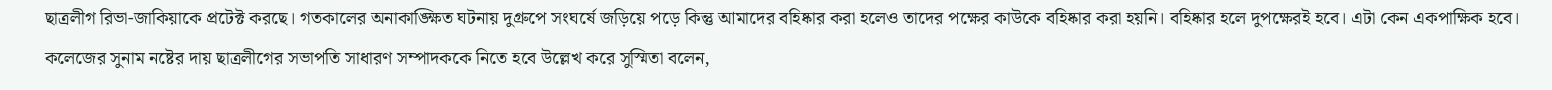ছাত্রলীগ রিভা-জাকিয়াকে প্রটেক্ট করছে। গতকালের অনাকাঙ্ক্ষিত ঘটনায় দুগ্রুপে সংঘর্ষে জড়িয়ে পড়ে কিন্তু আমাদের বহিষ্কার করা হলেও তাদের পক্ষের কাউকে বহিষ্কার করা হয়নি। বহিষ্কার হলে দুপক্ষেরই হবে। এটা কেন একপাক্ষিক হবে।
কলেজের সুনাম নষ্টের দায় ছাত্রলীগের সভাপতি সাধারণ সম্পাদককে নিতে হবে উল্লেখ করে সুস্মিতা বলেন,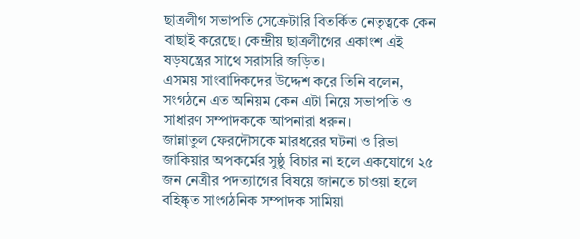ছাত্রলীগ সভাপতি সেক্রেটারি বিতর্কিত নেতৃত্বকে কেন বাছাই করেছে। কেন্দ্রীয় ছাত্রলীগের একাংশ এই ষড়যন্ত্রের সাথে সরাসরি জড়িত।
এসময় সাংবাদিকদের উদ্দেশ করে তিনি বলেন, সংগঠনে এত অনিয়ম কেন এটা নিয়ে সভাপতি ও সাধারণ সম্পাদককে আপনারা ধরুন।
জান্নাতুল ফেরদৌসকে মারধরের ঘটনা ও রিভা জাকিয়ার অপকর্মের সুষ্ঠু বিচার না হলে একযোগে ২৫ জন নেত্রীর পদত্যাগের বিষয়ে জানতে চাওয়া হলে বহিষ্কৃত সাংগঠনিক সম্পাদক সামিয়া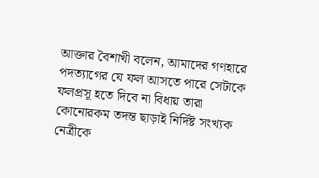আক্তার বৈশাখী বলেন, আমাদের গণহারে পদত্যাগের যে ফল আসতে পারে সেটাকে ফলপ্রসূ হতে দিবে না বিধায় তারা কোনোরকম তদন্ত ছাড়াই নির্দিষ্ট সংখ্যক নেত্রীকে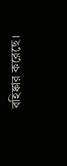বহিষ্কার করেছে।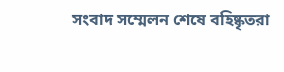সংবাদ সম্মেলন শেষে বহিষ্কৃতরা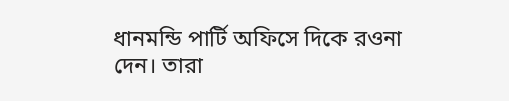ধানমন্ডি পার্টি অফিসে দিকে রওনা দেন। তারা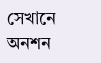সেখানে অনশন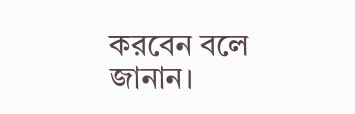করবেন বলে জানান।